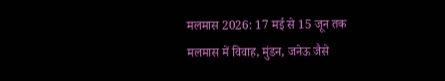मलमास 2026: 17 मई से 15 जून तक मलमास में विवाह, मुंडन, जनेऊ जैसे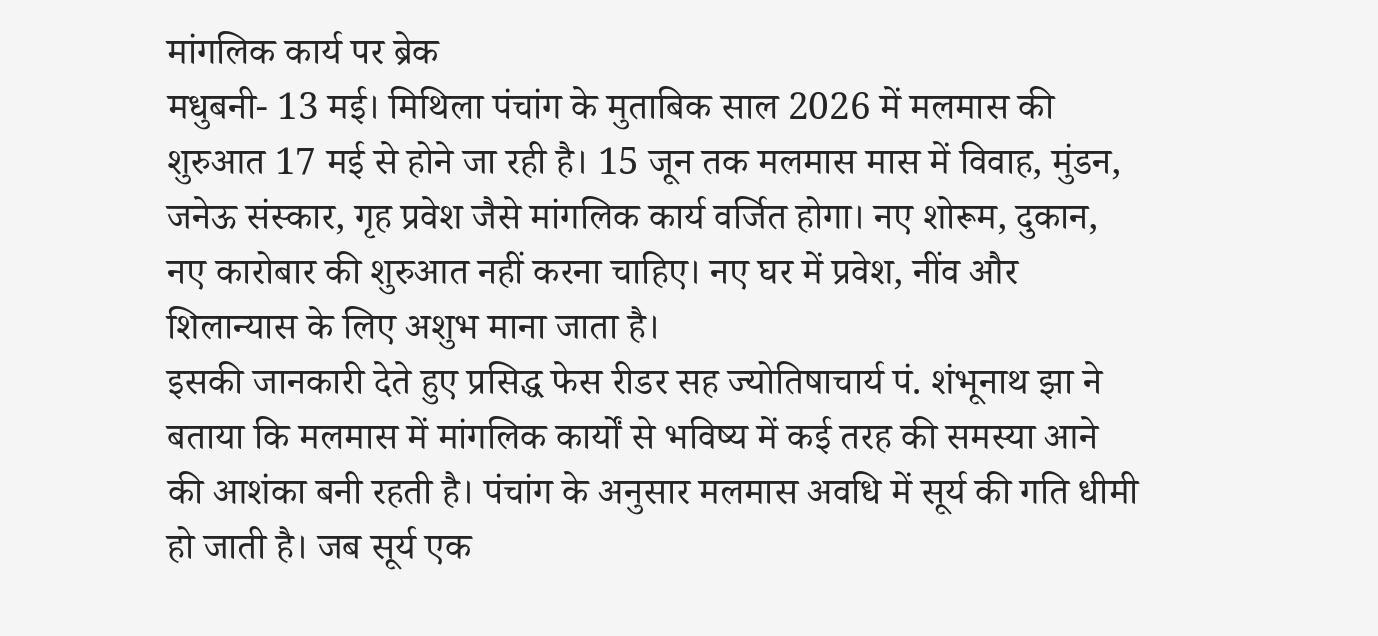मांगलिक कार्य पर ब्रेक
मधुबनी- 13 मई। मिथिला पंचांग के मुताबिक साल 2026 में मलमास की शुरुआत 17 मई से होने जा रही है। 15 जून तक मलमास मास में विवाह, मुंडन, जनेऊ संस्कार, गृह प्रवेश जैसे मांगलिक कार्य वर्जित होगा। नए शोरूम, दुकान, नए कारोबार की शुरुआत नहीं करना चाहिए। नए घर में प्रवेश, नींव और शिलान्यास के लिए अशुभ माना जाता है।
इसकी जानकारी देते हुए प्रसिद्ध फेस रीडर सह ज्योतिषाचार्य पं. शंभूनाथ झा ने बताया कि मलमास में मांगलिक कार्यों से भविष्य में कई तरह की समस्या आने की आशंका बनी रहती है। पंचांग के अनुसार मलमास अवधि में सूर्य की गति धीमी हो जाती है। जब सूर्य एक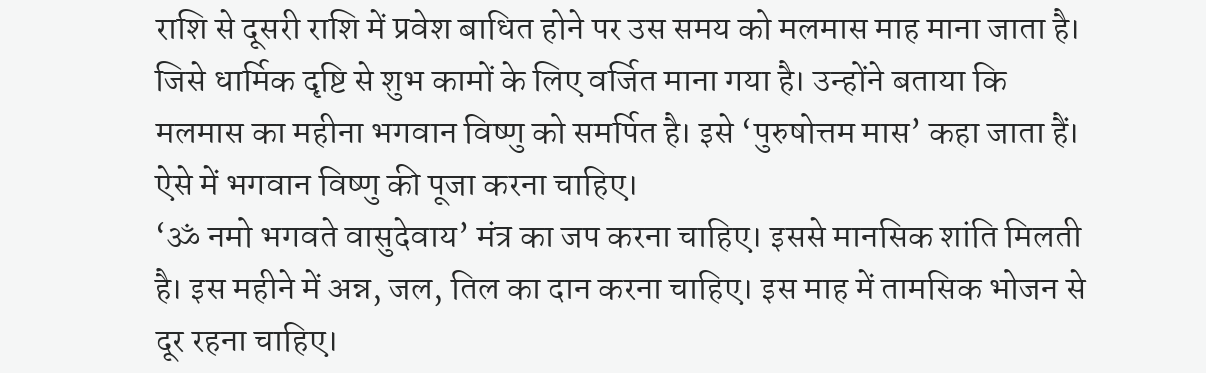राशि से दूसरी राशि में प्रवेश बाधित होने पर उस समय को मलमास माह माना जाता है। जिसे धार्मिक दृष्टि से शुभ कामों के लिए वर्जित माना गया है। उन्होंने बताया कि मलमास का महीना भगवान विष्णु को समर्पित है। इसे ‘पुरुषोत्तम मास’ कहा जाता हैं। ऐसे में भगवान विष्णु की पूजा करना चाहिए।
‘ॐ नमो भगवते वासुदेवाय’ मंत्र का जप करना चाहिए। इससे मानसिक शांति मिलती है। इस महीने में अन्न, जल, तिल का दान करना चाहिए। इस माह में तामसिक भोजन से दूर रहना चाहिए।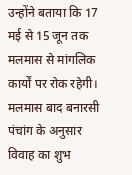उन्होंने बताया कि 17 मई से 15 जून तक मलमास से मांगलिक कार्यों पर रोक रहेगी। मलमास बाद बनारसी पंचांग के अनुसार विवाह का शुभ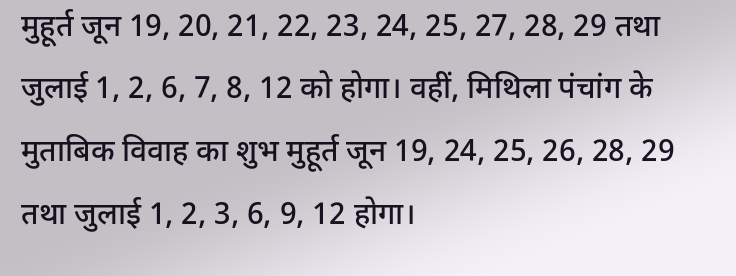मुहूर्त जून 19, 20, 21, 22, 23, 24, 25, 27, 28, 29 तथा जुलाई 1, 2, 6, 7, 8, 12 को होगा। वहीं, मिथिला पंचांग के मुताबिक विवाह का शुभ मुहूर्त जून 19, 24, 25, 26, 28, 29 तथा जुलाई 1, 2, 3, 6, 9, 12 होगा।